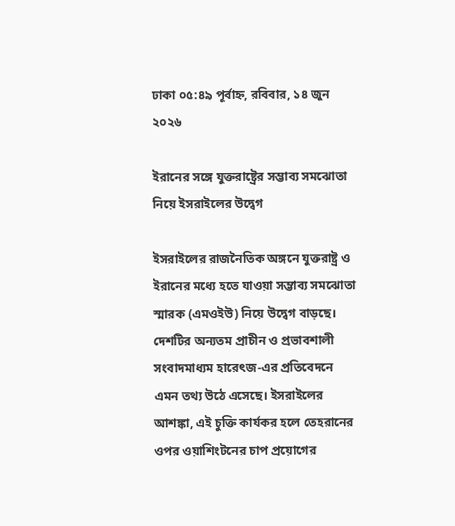ঢাকা ০৫:৪৯ পূর্বাহ্ন, রবিবার, ১৪ জুন ২০২৬

ইরানের সঙ্গে যুক্তরাষ্ট্রের সম্ভাব্য সমঝোতা নিয়ে ইসরাইলের উদ্বেগ

ইসরাইলের রাজনৈতিক অঙ্গনে যুক্তরাষ্ট্র ও ইরানের মধ্যে হতে যাওয়া সম্ভাব্য সমঝোতা স্মারক (এমওইউ) নিয়ে উদ্বেগ বাড়ছে। দেশটির অন্যতম প্রাচীন ও প্রভাবশালী সংবাদমাধ্যম হারেৎজ-এর প্রতিবেদনে এমন তথ্য উঠে এসেছে। ইসরাইলের আশঙ্কা, এই চুক্তি কার্যকর হলে তেহরানের ওপর ওয়াশিংটনের চাপ প্রয়োগের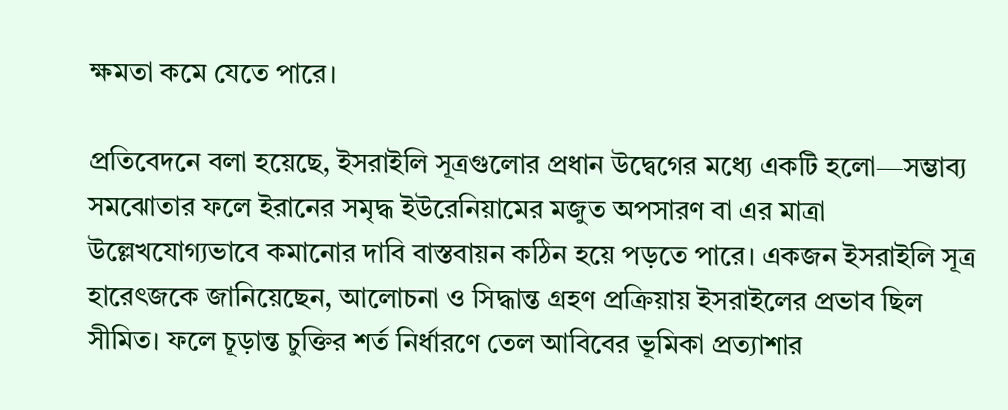ক্ষমতা কমে যেতে পারে।

প্রতিবেদনে বলা হয়েছে, ইসরাইলি সূত্রগুলোর প্রধান উদ্বেগের মধ্যে একটি হলো—সম্ভাব্য সমঝোতার ফলে ইরানের সমৃদ্ধ ইউরেনিয়ামের মজুত অপসারণ বা এর মাত্রা উল্লেখযোগ্যভাবে কমানোর দাবি বাস্তবায়ন কঠিন হয়ে পড়তে পারে। একজন ইসরাইলি সূত্র হারেৎজকে জানিয়েছেন, আলোচনা ও সিদ্ধান্ত গ্রহণ প্রক্রিয়ায় ইসরাইলের প্রভাব ছিল সীমিত। ফলে চূড়ান্ত চুক্তির শর্ত নির্ধারণে তেল আবিবের ভূমিকা প্রত্যাশার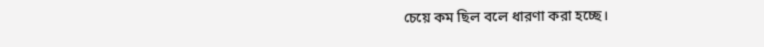চেয়ে কম ছিল বলে ধারণা করা হচ্ছে।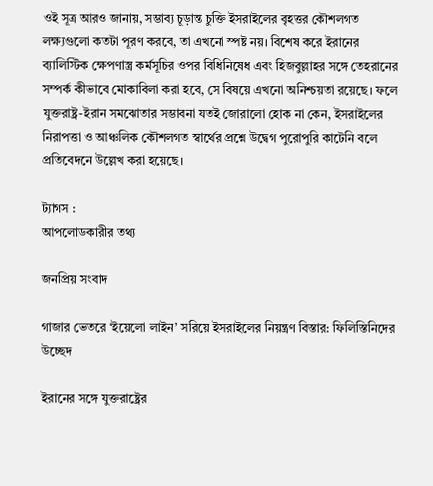ওই সূত্র আরও জানায়, সম্ভাব্য চূড়ান্ত চুক্তি ইসরাইলের বৃহত্তর কৌশলগত লক্ষ্যগুলো কতটা পূরণ করবে, তা এখনো স্পষ্ট নয়। বিশেষ করে ইরানের ব্যালিস্টিক ক্ষেপণাস্ত্র কর্মসূচির ওপর বিধিনিষেধ এবং হিজবুল্লাহর সঙ্গে তেহরানের সম্পর্ক কীভাবে মোকাবিলা করা হবে, সে বিষয়ে এখনো অনিশ্চয়তা রয়েছে। ফলে যুক্তরাষ্ট্র-ইরান সমঝোতার সম্ভাবনা যতই জোরালো হোক না কেন, ইসরাইলের নিরাপত্তা ও আঞ্চলিক কৌশলগত স্বার্থের প্রশ্নে উদ্বেগ পুরোপুরি কাটেনি বলে প্রতিবেদনে উল্লেখ করা হয়েছে।

ট্যাগস :
আপলোডকারীর তথ্য

জনপ্রিয় সংবাদ

গাজার ভেতরে ‘ইয়েলো লাইন’ সরিয়ে ইসরাইলের নিয়ন্ত্রণ বিস্তার: ফিলিস্তিনিদের উচ্ছেদ

ইরানের সঙ্গে যুক্তরাষ্ট্রের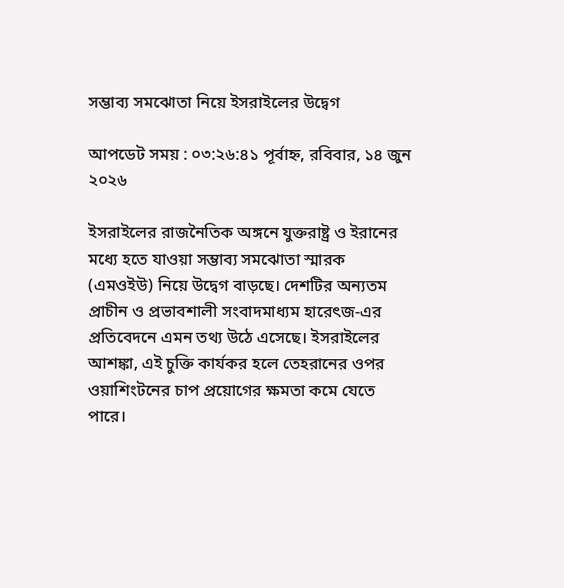সম্ভাব্য সমঝোতা নিয়ে ইসরাইলের উদ্বেগ

আপডেট সময় : ০৩:২৬:৪১ পূর্বাহ্ন, রবিবার, ১৪ জুন ২০২৬

ইসরাইলের রাজনৈতিক অঙ্গনে যুক্তরাষ্ট্র ও ইরানের মধ্যে হতে যাওয়া সম্ভাব্য সমঝোতা স্মারক (এমওইউ) নিয়ে উদ্বেগ বাড়ছে। দেশটির অন্যতম প্রাচীন ও প্রভাবশালী সংবাদমাধ্যম হারেৎজ-এর প্রতিবেদনে এমন তথ্য উঠে এসেছে। ইসরাইলের আশঙ্কা, এই চুক্তি কার্যকর হলে তেহরানের ওপর ওয়াশিংটনের চাপ প্রয়োগের ক্ষমতা কমে যেতে পারে।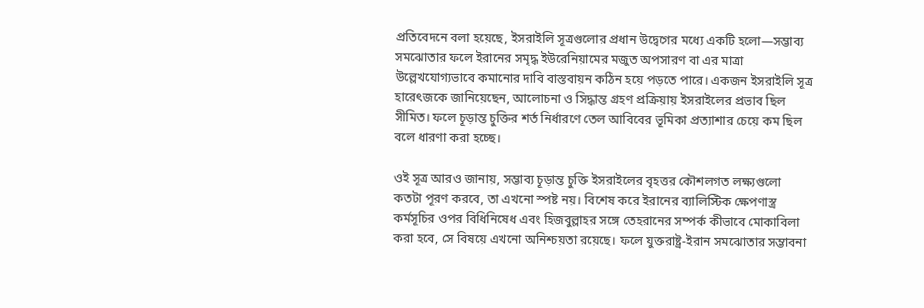প্রতিবেদনে বলা হয়েছে, ইসরাইলি সূত্রগুলোর প্রধান উদ্বেগের মধ্যে একটি হলো—সম্ভাব্য সমঝোতার ফলে ইরানের সমৃদ্ধ ইউরেনিয়ামের মজুত অপসারণ বা এর মাত্রা উল্লেখযোগ্যভাবে কমানোর দাবি বাস্তবায়ন কঠিন হয়ে পড়তে পারে। একজন ইসরাইলি সূত্র হারেৎজকে জানিয়েছেন, আলোচনা ও সিদ্ধান্ত গ্রহণ প্রক্রিয়ায় ইসরাইলের প্রভাব ছিল সীমিত। ফলে চূড়ান্ত চুক্তির শর্ত নির্ধারণে তেল আবিবের ভূমিকা প্রত্যাশার চেয়ে কম ছিল বলে ধারণা করা হচ্ছে।

ওই সূত্র আরও জানায়, সম্ভাব্য চূড়ান্ত চুক্তি ইসরাইলের বৃহত্তর কৌশলগত লক্ষ্যগুলো কতটা পূরণ করবে, তা এখনো স্পষ্ট নয়। বিশেষ করে ইরানের ব্যালিস্টিক ক্ষেপণাস্ত্র কর্মসূচির ওপর বিধিনিষেধ এবং হিজবুল্লাহর সঙ্গে তেহরানের সম্পর্ক কীভাবে মোকাবিলা করা হবে, সে বিষয়ে এখনো অনিশ্চয়তা রয়েছে। ফলে যুক্তরাষ্ট্র-ইরান সমঝোতার সম্ভাবনা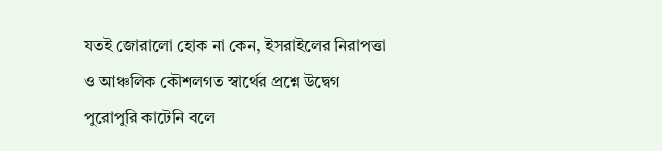যতই জোরালো হোক না কেন, ইসরাইলের নিরাপত্তা ও আঞ্চলিক কৌশলগত স্বার্থের প্রশ্নে উদ্বেগ পুরোপুরি কাটেনি বলে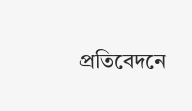প্রতিবেদনে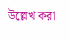উল্লেখ করা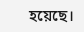হয়েছে।